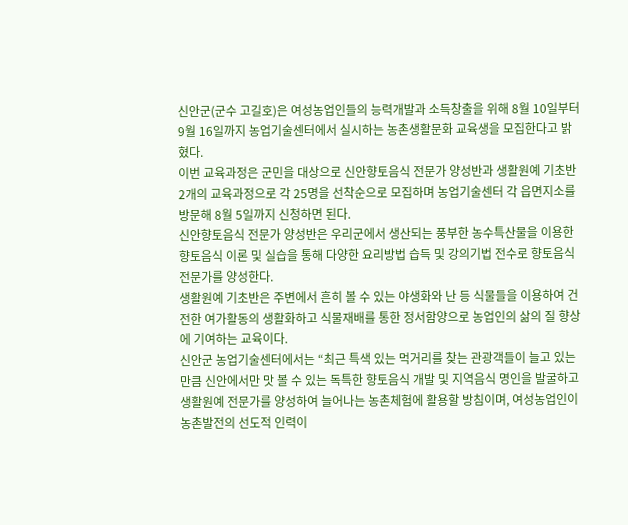신안군(군수 고길호)은 여성농업인들의 능력개발과 소득창출을 위해 8월 10일부터 9월 16일까지 농업기술센터에서 실시하는 농촌생활문화 교육생을 모집한다고 밝혔다.
이번 교육과정은 군민을 대상으로 신안향토음식 전문가 양성반과 생활원예 기초반 2개의 교육과정으로 각 25명을 선착순으로 모집하며 농업기술센터 각 읍면지소를 방문해 8월 5일까지 신청하면 된다.
신안향토음식 전문가 양성반은 우리군에서 생산되는 풍부한 농수특산물을 이용한 향토음식 이론 및 실습을 통해 다양한 요리방법 습득 및 강의기법 전수로 향토음식 전문가를 양성한다.
생활원예 기초반은 주변에서 흔히 볼 수 있는 야생화와 난 등 식물들을 이용하여 건전한 여가활동의 생활화하고 식물재배를 통한 정서함양으로 농업인의 삶의 질 향상에 기여하는 교육이다.
신안군 농업기술센터에서는 “최근 특색 있는 먹거리를 찾는 관광객들이 늘고 있는 만큼 신안에서만 맛 볼 수 있는 독특한 향토음식 개발 및 지역음식 명인을 발굴하고 생활원예 전문가를 양성하여 늘어나는 농촌체험에 활용할 방침이며, 여성농업인이 농촌발전의 선도적 인력이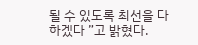될 수 있도록 최선을 다하겠다 ”고 밝혔다.